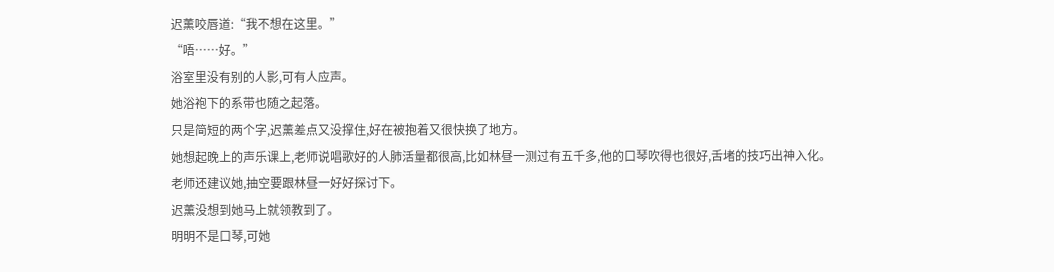迟薰咬唇道:“我不想在这里。”
“唔……好。”
浴室里没有别的人影,可有人应声。
她浴袍下的系带也随之起落。
只是简短的两个字,迟薰差点又没撑住,好在被抱着又很快换了地方。
她想起晚上的声乐课上,老师说唱歌好的人肺活量都很高,比如林昼一测过有五千多,他的口琴吹得也很好,舌堵的技巧出神入化。
老师还建议她,抽空要跟林昼一好好探讨下。
迟薰没想到她马上就领教到了。
明明不是口琴,可她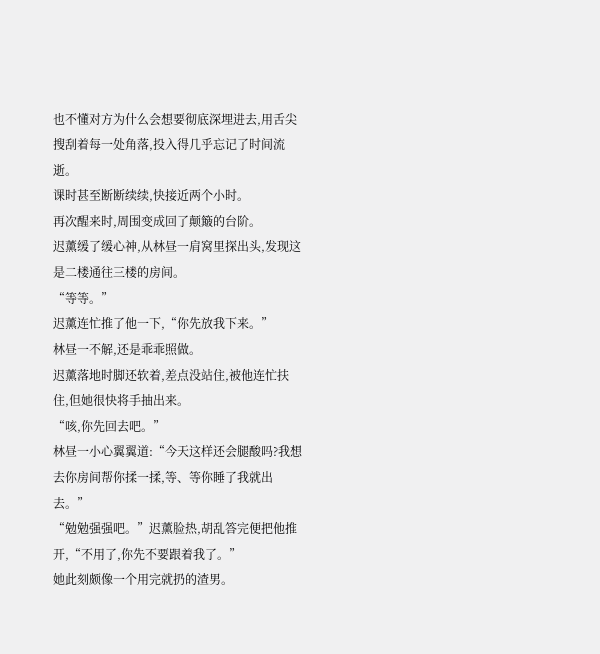也不懂对方为什么会想要彻底深埋进去,用舌尖搜刮着每一处角落,投入得几乎忘记了时间流逝。
课时甚至断断续续,快接近两个小时。
再次醒来时,周围变成回了颠簸的台阶。
迟薰缓了缓心神,从林昼一肩窝里探出头,发现这是二楼通往三楼的房间。
“等等。”
迟薰连忙推了他一下,“你先放我下来。”
林昼一不解,还是乖乖照做。
迟薰落地时脚还软着,差点没站住,被他连忙扶住,但她很快将手抽出来。
“咳,你先回去吧。”
林昼一小心翼翼道:“今天这样还会腿酸吗?我想去你房间帮你揉一揉,等、等你睡了我就出去。”
“勉勉强强吧。”迟薰脸热,胡乱答完便把他推开,“不用了,你先不要跟着我了。”
她此刻颇像一个用完就扔的渣男。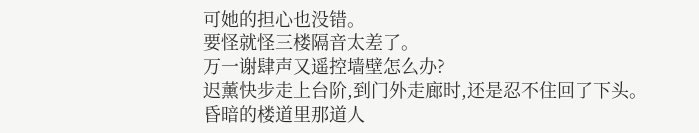可她的担心也没错。
要怪就怪三楼隔音太差了。
万一谢肆声又遥控墙壁怎么办?
迟薰快步走上台阶,到门外走廊时,还是忍不住回了下头。
昏暗的楼道里那道人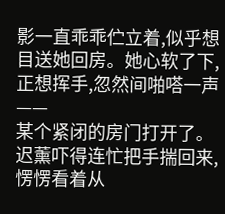影一直乖乖伫立着,似乎想目送她回房。她心软了下,正想挥手,忽然间啪嗒一声——
某个紧闭的房门打开了。
迟薰吓得连忙把手揣回来,愣愣看着从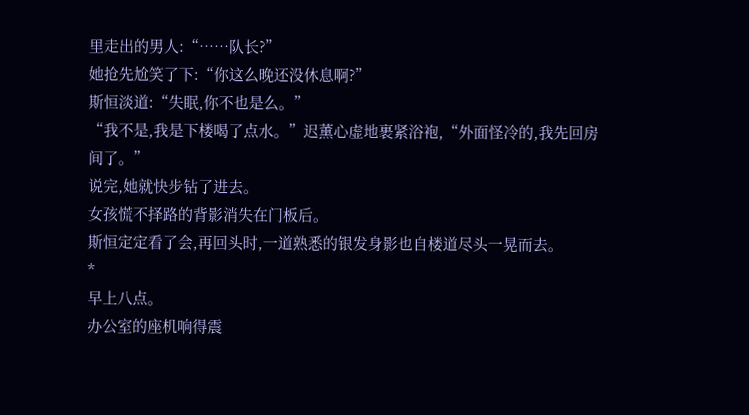里走出的男人:“……队长?”
她抢先尬笑了下:“你这么晚还没休息啊?”
斯恒淡道:“失眠,你不也是么。”
“我不是,我是下楼喝了点水。”迟薰心虚地裹紧浴袍,“外面怪冷的,我先回房间了。”
说完,她就快步钻了进去。
女孩慌不择路的背影消失在门板后。
斯恒定定看了会,再回头时,一道熟悉的银发身影也自楼道尽头一晃而去。
*
早上八点。
办公室的座机响得震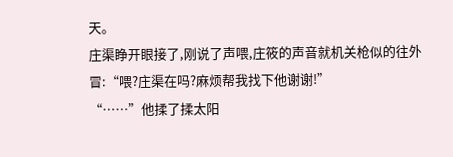天。
庄渠睁开眼接了,刚说了声喂,庄筱的声音就机关枪似的往外冒:“喂?庄渠在吗?麻烦帮我找下他谢谢!”
“……”他揉了揉太阳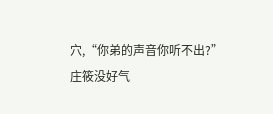穴,“你弟的声音你听不出?”
庄筱没好气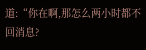道:“你在啊,那怎么两小时都不回消息?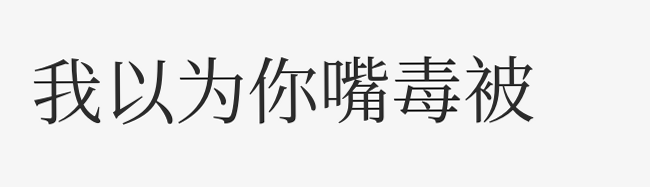我以为你嘴毒被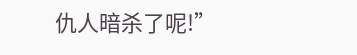仇人暗杀了呢!”